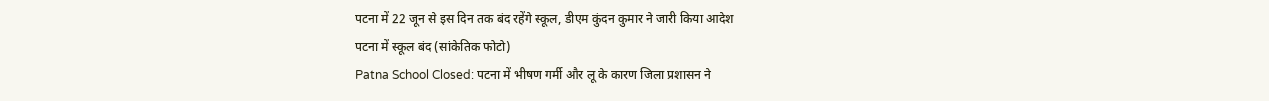पटना में 22 जून से इस दिन तक बंद रहेंगे स्कूल, डीएम कुंदन कुमार ने जारी किया आदेश
पटना में स्कूल बंद (सांकेतिक फोटो)
Patna School Closed: पटना में भीषण गर्मी और लू के कारण जिला प्रशासन ने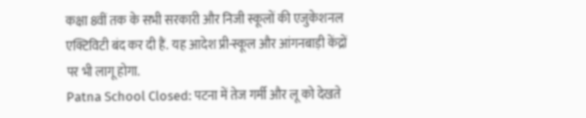कक्षा 8वीं तक के सभी सरकारी और निजी स्कूलों की एजुकेशनल एक्टिविटी बंद कर दी हैं. यह आदेश प्री-स्कूल और आंगनबाड़ी केंद्रों पर भी लागू होगा.
Patna School Closed: पटना में तेज गर्मी और लू को देखते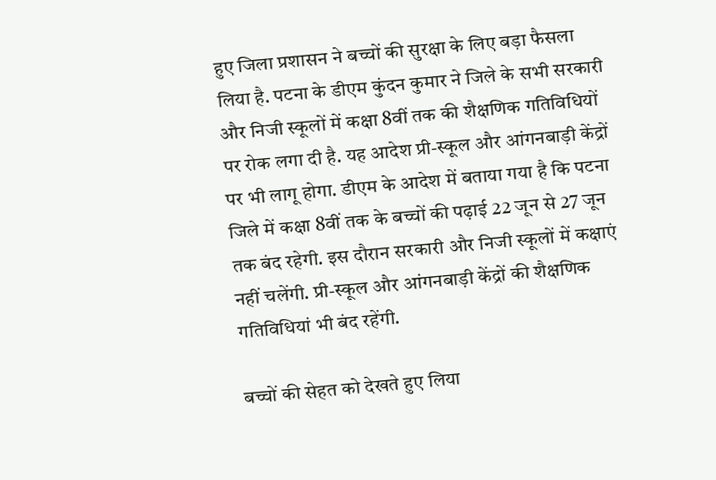हुए जिला प्रशासन ने बच्चों की सुरक्षा के लिए बड़ा फैसला लिया है. पटना के डीएम कुंदन कुमार ने जिले के सभी सरकारी और निजी स्कूलों में कक्षा 8वीं तक की शैक्षणिक गतिविधियों पर रोक लगा दी है. यह आदेश प्री-स्कूल और आंगनबाड़ी केंद्रों पर भी लागू होगा. डीएम के आदेश में बताया गया है कि पटना जिले में कक्षा 8वीं तक के बच्चों की पढ़ाई 22 जून से 27 जून तक बंद रहेगी. इस दौरान सरकारी और निजी स्कूलों में कक्षाएं नहीं चलेंगी. प्री-स्कूल और आंगनबाड़ी केंद्रों की शैक्षणिक गतिविधियां भी बंद रहेंगी.

बच्चों की सेहत को देखते हुए लिया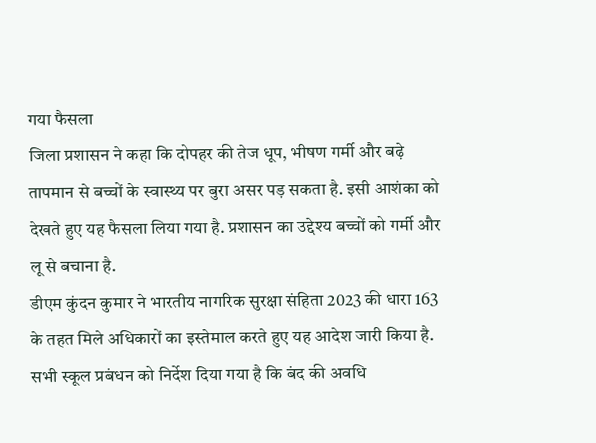गया फैसला
जिला प्रशासन ने कहा कि दोपहर की तेज धूप, भीषण गर्मी और बढ़े तापमान से बच्चों के स्वास्थ्य पर बुरा असर पड़ सकता है. इसी आशंका को देखते हुए यह फैसला लिया गया है. प्रशासन का उद्देश्य बच्चों को गर्मी और लू से बचाना है.
डीएम कुंदन कुमार ने भारतीय नागरिक सुरक्षा संहिता 2023 की धारा 163 के तहत मिले अधिकारों का इस्तेमाल करते हुए यह आदेश जारी किया है. सभी स्कूल प्रबंधन को निर्देश दिया गया है कि बंद की अवधि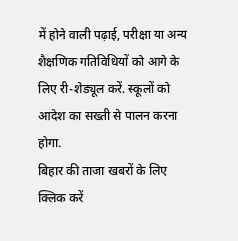में होने वाली पढ़ाई, परीक्षा या अन्य शैक्षणिक गतिविधियों को आगे के लिए री-शेड्यूल करें. स्कूलों को आदेश का सख्ती से पालन करना होगा.
बिहार की ताजा खबरों के लिए क्लिक करें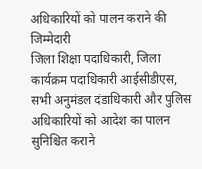अधिकारियों को पालन कराने की जिम्मेदारी
जिला शिक्षा पदाधिकारी, जिला कार्यक्रम पदाधिकारी आईसीडीएस, सभी अनुमंडल दंडाधिकारी और पुलिस अधिकारियों को आदेश का पालन सुनिश्चित कराने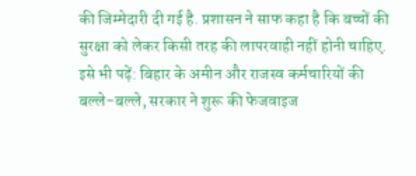की जिम्मेदारी दी गई है. प्रशासन ने साफ कहा है कि बच्चों की सुरक्षा को लेकर किसी तरह की लापरवाही नहीं होनी चाहिए.
इसे भी पढ़ें: बिहार के अमीन और राजस्व कर्मचारियों की बल्ले-बल्ले, सरकार ने शुरू की फेजवाइज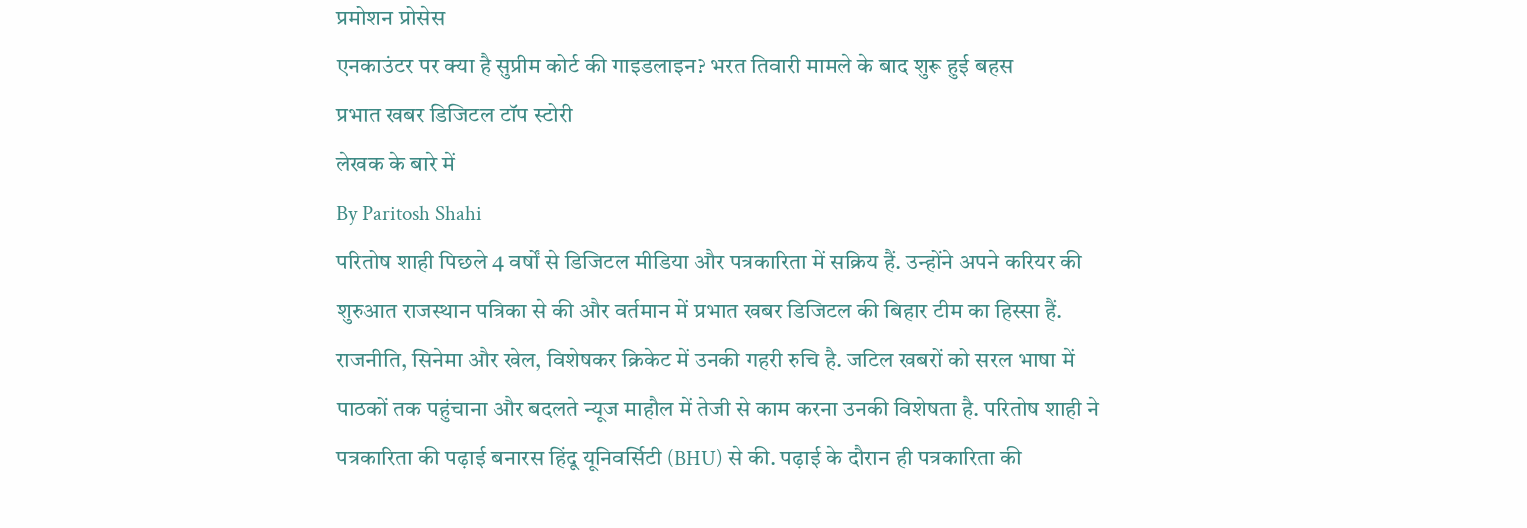प्रमोशन प्रोसेस
एनकाउंटर पर क्या है सुप्रीम कोर्ट की गाइडलाइन? भरत तिवारी मामले के बाद शुरू हुई बहस
प्रभात खबर डिजिटल टॉप स्टोरी
लेखक के बारे में
By Paritosh Shahi
परितोष शाही पिछले 4 वर्षों से डिजिटल मीडिया और पत्रकारिता में सक्रिय हैं. उन्होंने अपने करियर की शुरुआत राजस्थान पत्रिका से की और वर्तमान में प्रभात खबर डिजिटल की बिहार टीम का हिस्सा हैं. राजनीति, सिनेमा और खेल, विशेषकर क्रिकेट में उनकी गहरी रुचि है. जटिल खबरों को सरल भाषा में पाठकों तक पहुंचाना और बदलते न्यूज माहौल में तेजी से काम करना उनकी विशेषता है. परितोष शाही ने पत्रकारिता की पढ़ाई बनारस हिंदू यूनिवर्सिटी (BHU) से की. पढ़ाई के दौरान ही पत्रकारिता की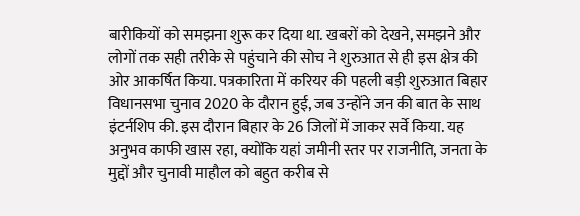बारीकियों को समझना शुरू कर दिया था. खबरों को देखने, समझने और लोगों तक सही तरीके से पहुंचाने की सोच ने शुरुआत से ही इस क्षेत्र की ओर आकर्षित किया. पत्रकारिता में करियर की पहली बड़ी शुरुआत बिहार विधानसभा चुनाव 2020 के दौरान हुई, जब उन्होंने जन की बात के साथ इंटर्नशिप की. इस दौरान बिहार के 26 जिलों में जाकर सर्वे किया. यह अनुभव काफी खास रहा, क्योंकि यहां जमीनी स्तर पर राजनीति, जनता के मुद्दों और चुनावी माहौल को बहुत करीब से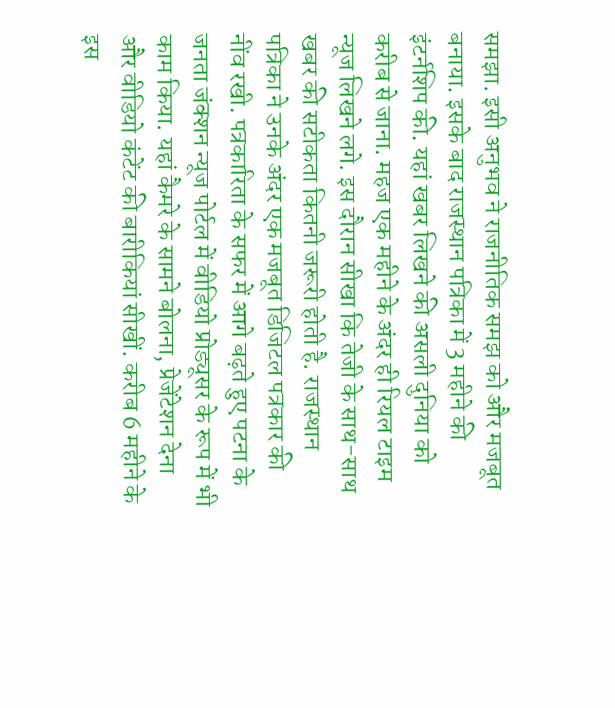समझा. इसी अनुभव ने राजनीतिक समझ को और मजबूत बनाया. इसके बाद राजस्थान पत्रिका में 3 महीने की इंटर्नशिप की. यहां खबर लिखने की असली दुनिया को करीब से जाना. महज एक महीने के अंदर ही रियल टाइम न्यूज लिखने लगे. इस दौरान सीखा कि तेजी के साथ-साथ खबर की सटीकता कितनी जरूरी होती है. राजस्थान पत्रिका ने उनके अंदर एक मजबूत डिजिटल पत्रकार की नींव रखी. पत्रकारिता के सफर में आगे बढ़ते हुए पटना के जनता जंक्शन न्यूज पोर्टल में वीडियो प्रोड्यूसर के रूप में भी काम किया. यहां कैमरे के सामने बोलना, प्रेजेंटेशन देना और वीडियो कंटेंट की बारीकियां सीखीं. करीब 6 महीने के इस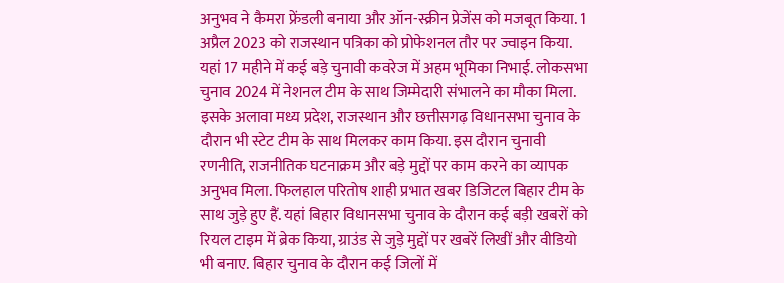अनुभव ने कैमरा फ्रेंडली बनाया और ऑन-स्क्रीन प्रेजेंस को मजबूत किया. 1 अप्रैल 2023 को राजस्थान पत्रिका को प्रोफेशनल तौर पर ज्वाइन किया. यहां 17 महीने में कई बड़े चुनावी कवरेज में अहम भूमिका निभाई. लोकसभा चुनाव 2024 में नेशनल टीम के साथ जिम्मेदारी संभालने का मौका मिला. इसके अलावा मध्य प्रदेश, राजस्थान और छत्तीसगढ़ विधानसभा चुनाव के दौरान भी स्टेट टीम के साथ मिलकर काम किया. इस दौरान चुनावी रणनीति, राजनीतिक घटनाक्रम और बड़े मुद्दों पर काम करने का व्यापक अनुभव मिला. फिलहाल परितोष शाही प्रभात खबर डिजिटल बिहार टीम के साथ जुड़े हुए हैं. यहां बिहार विधानसभा चुनाव के दौरान कई बड़ी खबरों को रियल टाइम में ब्रेक किया, ग्राउंड से जुड़े मुद्दों पर खबरें लिखीं और वीडियो भी बनाए. बिहार चुनाव के दौरान कई जिलों में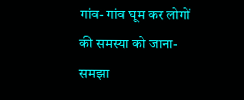गांव- गांव घूम कर लोगों की समस्या को जाना-समझा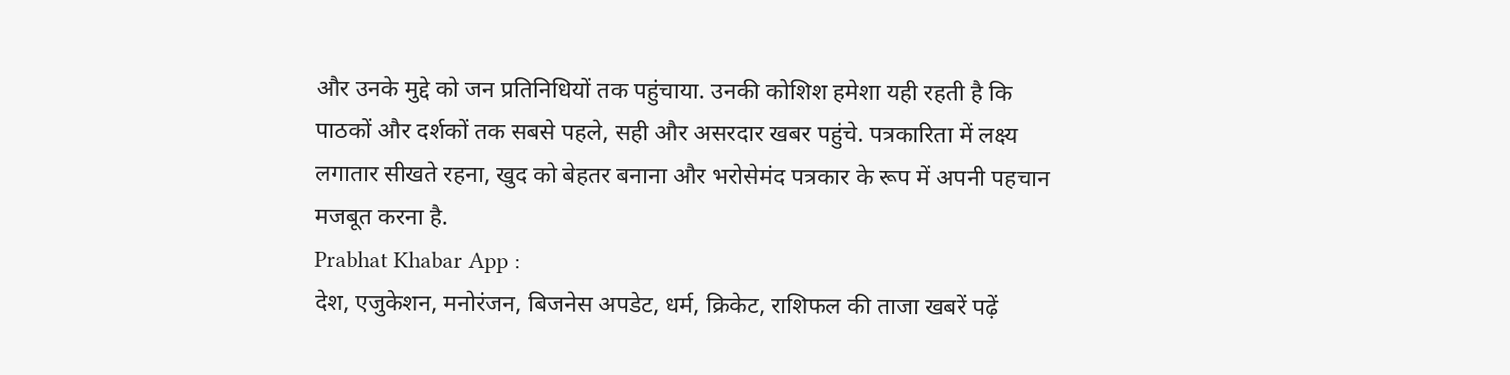और उनके मुद्दे को जन प्रतिनिधियों तक पहुंचाया. उनकी कोशिश हमेशा यही रहती है कि पाठकों और दर्शकों तक सबसे पहले, सही और असरदार खबर पहुंचे. पत्रकारिता में लक्ष्य लगातार सीखते रहना, खुद को बेहतर बनाना और भरोसेमंद पत्रकार के रूप में अपनी पहचान मजबूत करना है.
Prabhat Khabar App :
देश, एजुकेशन, मनोरंजन, बिजनेस अपडेट, धर्म, क्रिकेट, राशिफल की ताजा खबरें पढ़ें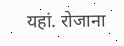यहां. रोजाना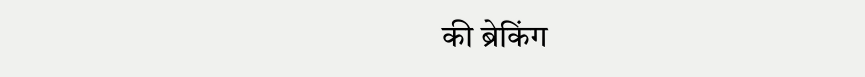की ब्रेकिंग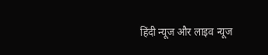हिंदी न्यूज और लाइव न्यूज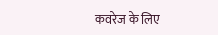कवरेज के लिए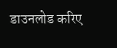डाउनलोड करिए